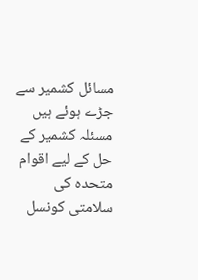مسائل کشمیر سے جڑے ہوئے ہیں
مسئلہ کشمیر کے حل کے لیے اقوام متحدہ کی سلامتی کونسل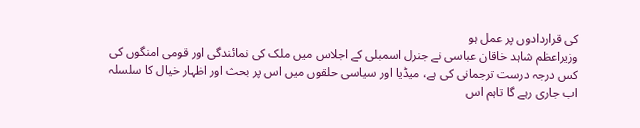کی قراردادوں پر عمل ہو
وزیراعظم شاہد خاقان عباسی نے جنرل اسمبلی کے اجلاس میں ملک کی نمائندگی اور قومی امنگوں کی کس درجہ درست ترجمانی کی ہے، میڈیا اور سیاسی حلقوں میں اس پر بحث اور اظہار خیال کا سلسلہ اب جاری رہے گا تاہم اس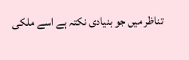تناظر میں جو بنیادی نکتہ ہے اسے ملکی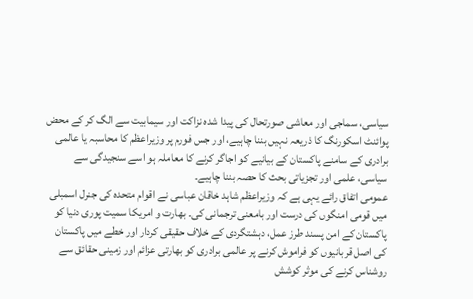سیاسی، سماجی اور معاشی صورتحال کی پیدا شدہ نزاکت اور سیمابیت سے الگ کر کے محض پوائنٹ اسکورنگ کا ذریعہ نہیں بننا چاہیے، اور جس فورم پر وزیراعظم کا محاسبہ یا عالمی برادری کے سامنے پاکستان کے بیانیے کو اجاگر کرنے کا معاملہ ہو اسے سنجیدگی سے سیاسی، علمی اور تجزیاتی بحث کا حصہ بننا چاہیے۔
عمومی اتفاق رائے یہی ہے کہ وزیراعظم شاہد خاقان عباسی نے اقوام متحدہ کی جنرل اسمبلی میں قومی امنگوں کی درست اور بامعنی ترجمانی کی۔ بھارت و امریکا سمیت پوری دنیا کو پاکستان کے امن پسند طرز عمل، دہشتگردی کے خلاف حقیقی کردار اور خطے میں پاکستان کی اصل قربانیوں کو فراموش کرنے پر عالمی برادری کو بھارتی عزائم اور زمینی حقائق سے روشناس کرنے کی موثر کوشش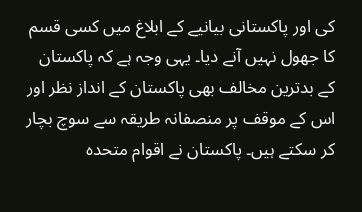کی اور پاکستانی بیانیے کے ابلاغ میں کسی قسم کا جھول نہیں آنے دیا۔ یہی وجہ ہے کہ پاکستان کے بدترین مخالف بھی پاکستان کے انداز نظر اور اس کے موقف پر منصفانہ طریقہ سے سوچ بچار کر سکتے ہیں۔ پاکستان نے اقوام متحدہ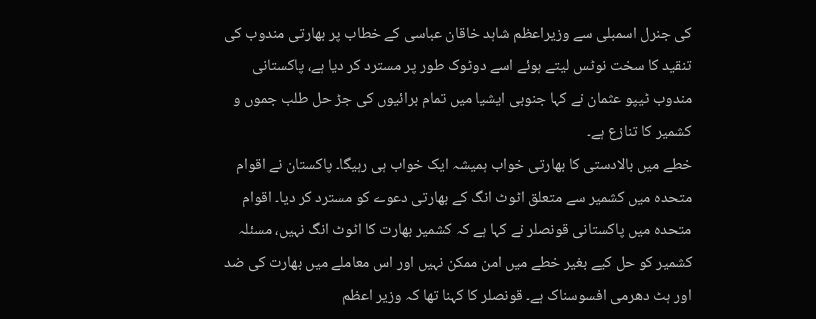کی جنرل اسمبلی سے وزیراعظم شاہد خاقان عباسی کے خطاب پر بھارتی مندوب کی تنقید کا سخت نوٹس لیتے ہوئے اسے دوٹوک طور پر مسترد کر دیا ہے، پاکستانی مندوب ٹیپو عثمان نے کہا جنوبی ایشیا میں تمام برائیوں کی جڑ حل طلب جموں و کشمیر کا تنازع ہے۔
خطے میں بالادستی کا بھارتی خواب ہمیشہ ایک خواب ہی رہیگا۔ پاکستان نے اقوام متحدہ میں کشمیر سے متعلق اٹوٹ انگ کے بھارتی دعوے کو مسترد کر دیا۔ اقوام متحدہ میں پاکستانی قونصلر نے کہا ہے کہ کشمیر بھارت کا اٹوٹ انگ نہیں، مسئلہ کشمیر کو حل کیے بغیر خطے میں امن ممکن نہیں اور اس معاملے میں بھارت کی ضد اور ہٹ دھرمی افسوسناک ہے۔ قونصلر کا کہنا تھا کہ وزیر اعظم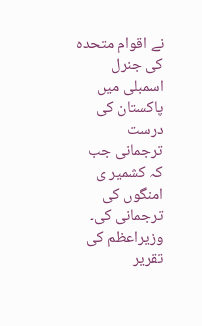نے اقوام متحدہ کی جنرل اسمبلی میں پاکستان کی درست ترجمانی جب کہ کشمیر ی امنگوں کی ترجمانی کی۔ وزیراعظم کی تقریر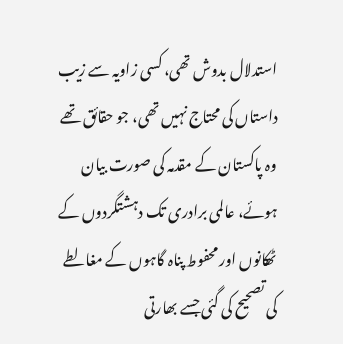استدلال بدوش تھی، کسی زاویہ سے زیب داستاں کی محتاج نہیں تھی، جو حقائق تھے وہ پاکستان کے مقدمہ کی صورت بیان ہوئے، عالمی برادری تک دہشتگردوں کے ٹھکانوں اور محفوط پناہ گاہوں کے مغالطے کی تصحیح کی گئی جسے بھارتی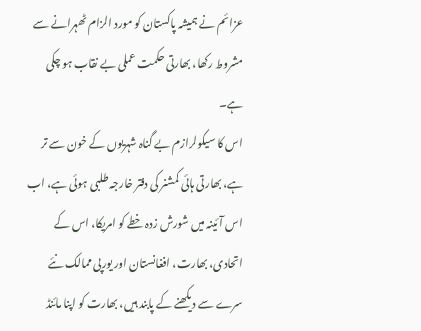عزائم نے ہمیشہ پاکستان کو مورد الزام ٹھہرانے سے مشروط رکھا، بھارتی حکمت عملی بے نقاب ہو چکی ہے۔
اس کا سیکولرازم بے گناہ شہریوں کے خون سے تر ہے، بھارتی ہائی کمشنر کی دفتر خارجہ طلبی ہوئی ہے، اب اس آئینہ میں شورش زدہ خطے کو امریکا، اس کے اتحادی، بھارت، افغانستان اور یورپی ممالک نئے سرے سے دیکھنے کے پابند ہیں، بھارت کو اپنا مائنڈ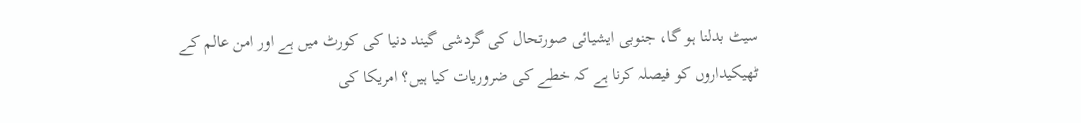سیٹ بدلنا ہو گا، جنوبی ایشیائی صورتحال کی گردشی گیند دنیا کی کورٹ میں ہے اور امن عالم کے ٹھیکیداروں کو فیصلہ کرنا ہے کہ خطے کی ضروریات کیا ہیں؟ امریکا کی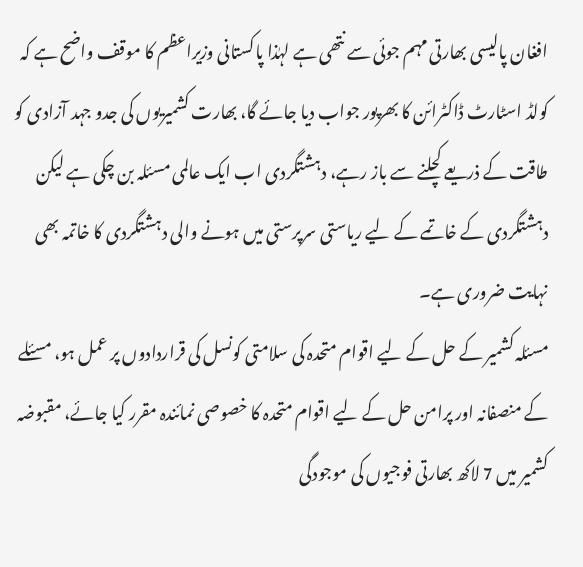افغان پالیسی بھارتی مہم جوئی سے نتھی ہے لہٰذا پاکستانی وزیراعظم کا موقف واضح ہے کہ کولڈ اسٹارٹ ڈاکٹرائن کا بھرپور جواب دیا جائے گا، بھارت کشمیریوں کی جدو جہد آزادی کو طاقت کے ذریعے کچلنے سے باز رہے، دہشتگردی اب ایک عالمی مسئلہ بن چکی ہے لیکن دہشتگردی کے خاتمے کے لیے ریاستی سرپرستی میں ہونے والی دہشتگردی کا خاتمہ بھی نہایت ضروری ہے۔
مسئلہ کشمیر کے حل کے لیے اقوام متحدہ کی سلامتی کونسل کی قراردادوں پر عمل ہو، مسئلے کے منصفانہ اور پرامن حل کے لیے اقوام متحدہ کا خصوصی نمائندہ مقرر کیا جائے، مقبوضہ کشمیر میں 7 لاکھ بھارتی فوجیوں کی موجودگی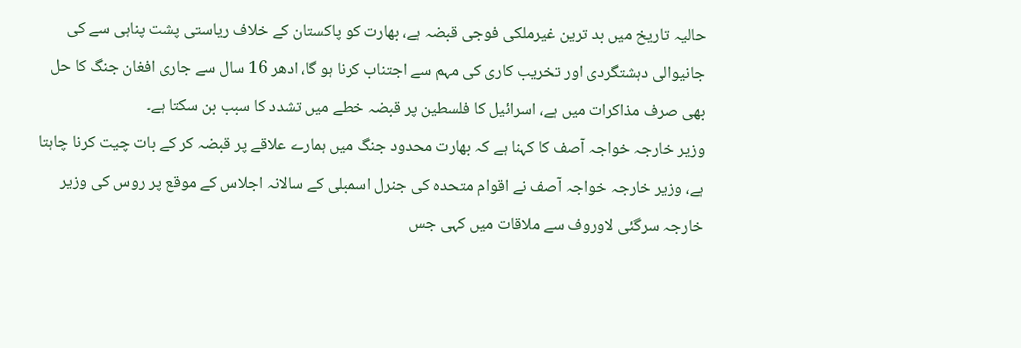حالیہ تاریخ میں بد ترین غیرملکی فوجی قبضہ ہے، بھارت کو پاکستان کے خلاف ریاستی پشت پناہی سے کی جانیوالی دہشتگردی اور تخریب کاری کی مہم سے اجتناب کرنا ہو گا، ادھر 16 سال سے جاری افغان جنگ کا حل بھی صرف مذاکرات میں ہے، اسرائیل کا فلسطین پر قبضہ خطے میں تشدد کا سبب بن سکتا ہے۔
وزیر خارجہ خواجہ آصف کا کہنا ہے کہ بھارت محدود جنگ میں ہمارے علاقے پر قبضہ کر کے بات چیت کرنا چاہتا ہے، وزیر خارجہ خواجہ آصف نے اقوام متحدہ کی جنرل اسمبلی کے سالانہ اجلاس کے موقع پر روس کی وزیر خارجہ سرگئی لاوروف سے ملاقات میں کہی جس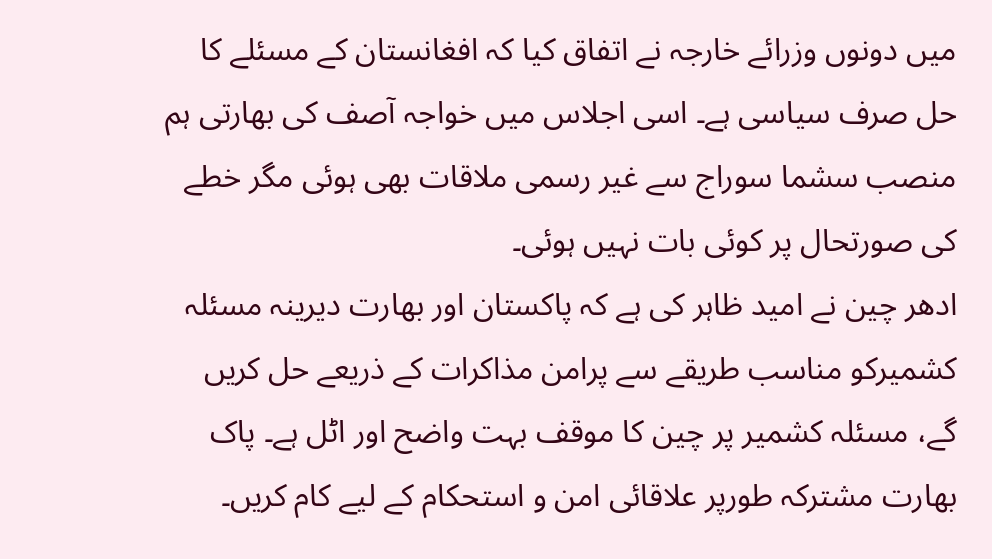میں دونوں وزرائے خارجہ نے اتفاق کیا کہ افغانستان کے مسئلے کا حل صرف سیاسی ہے۔ اسی اجلاس میں خواجہ آصف کی بھارتی ہم منصب سشما سوراج سے غیر رسمی ملاقات بھی ہوئی مگر خطے کی صورتحال پر کوئی بات نہیں ہوئی۔
ادھر چین نے امید ظاہر کی ہے کہ پاکستان اور بھارت دیرینہ مسئلہ کشمیرکو مناسب طریقے سے پرامن مذاکرات کے ذریعے حل کریں گے، مسئلہ کشمیر پر چین کا موقف بہت واضح اور اٹل ہے۔ پاک بھارت مشترکہ طورپر علاقائی امن و استحکام کے لیے کام کریں۔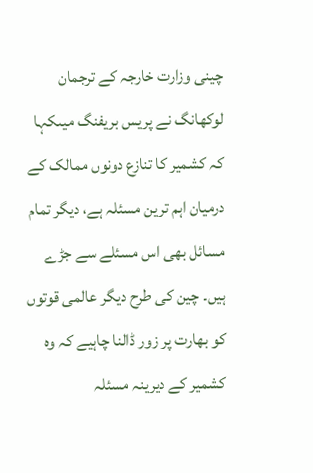چینی وزارت خارجہ کے ترجمان لوکھانگ نے پریس بریفنگ میںکہا کہ کشمیر کا تنازع دونوں ممالک کے درمیان اہم ترین مسئلہ ہے، دیگر تمام مسائل بھی اس مسئلے سے جڑے ہیں۔ چین کی طرح دیگر عالمی قوتوں کو بھارت پر زور ڈالنا چاہیے کہ وہ کشمیر کے دیرینہ مسئلہ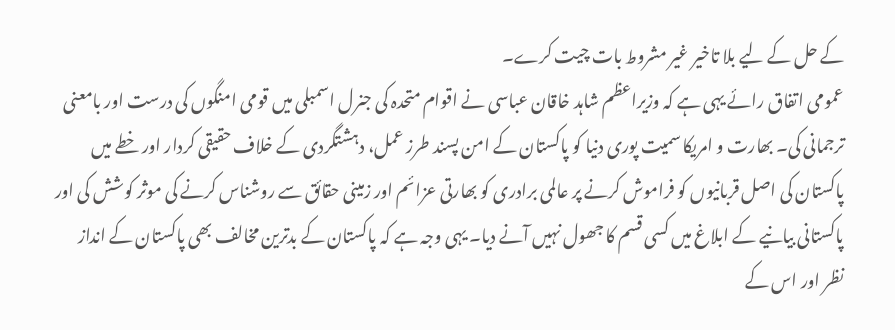کے حل کے لیے بلا تاخیر غیر مشروط بات چیت کرے۔
عمومی اتفاق رائے یہی ہے کہ وزیراعظم شاہد خاقان عباسی نے اقوام متحدہ کی جنرل اسمبلی میں قومی امنگوں کی درست اور بامعنی ترجمانی کی۔ بھارت و امریکا سمیت پوری دنیا کو پاکستان کے امن پسند طرز عمل، دہشتگردی کے خلاف حقیقی کردار اور خطے میں پاکستان کی اصل قربانیوں کو فراموش کرنے پر عالمی برادری کو بھارتی عزائم اور زمینی حقائق سے روشناس کرنے کی موثر کوشش کی اور پاکستانی بیانیے کے ابلاغ میں کسی قسم کا جھول نہیں آنے دیا۔ یہی وجہ ہے کہ پاکستان کے بدترین مخالف بھی پاکستان کے انداز نظر اور اس کے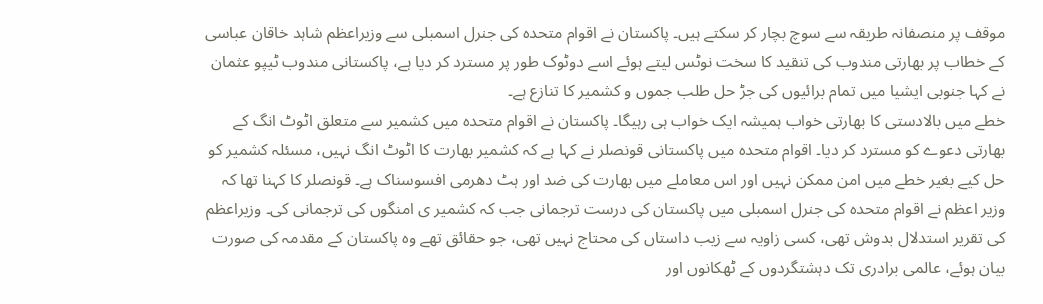موقف پر منصفانہ طریقہ سے سوچ بچار کر سکتے ہیں۔ پاکستان نے اقوام متحدہ کی جنرل اسمبلی سے وزیراعظم شاہد خاقان عباسی کے خطاب پر بھارتی مندوب کی تنقید کا سخت نوٹس لیتے ہوئے اسے دوٹوک طور پر مسترد کر دیا ہے، پاکستانی مندوب ٹیپو عثمان نے کہا جنوبی ایشیا میں تمام برائیوں کی جڑ حل طلب جموں و کشمیر کا تنازع ہے۔
خطے میں بالادستی کا بھارتی خواب ہمیشہ ایک خواب ہی رہیگا۔ پاکستان نے اقوام متحدہ میں کشمیر سے متعلق اٹوٹ انگ کے بھارتی دعوے کو مسترد کر دیا۔ اقوام متحدہ میں پاکستانی قونصلر نے کہا ہے کہ کشمیر بھارت کا اٹوٹ انگ نہیں، مسئلہ کشمیر کو حل کیے بغیر خطے میں امن ممکن نہیں اور اس معاملے میں بھارت کی ضد اور ہٹ دھرمی افسوسناک ہے۔ قونصلر کا کہنا تھا کہ وزیر اعظم نے اقوام متحدہ کی جنرل اسمبلی میں پاکستان کی درست ترجمانی جب کہ کشمیر ی امنگوں کی ترجمانی کی۔ وزیراعظم کی تقریر استدلال بدوش تھی، کسی زاویہ سے زیب داستاں کی محتاج نہیں تھی، جو حقائق تھے وہ پاکستان کے مقدمہ کی صورت بیان ہوئے، عالمی برادری تک دہشتگردوں کے ٹھکانوں اور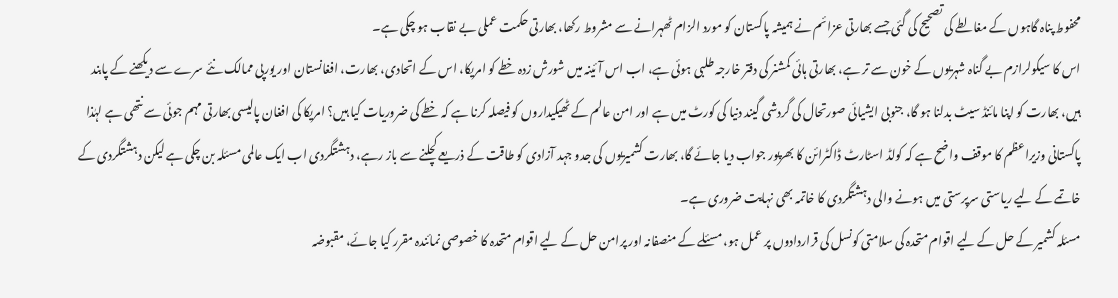محفوط پناہ گاہوں کے مغالطے کی تصحیح کی گئی جسے بھارتی عزائم نے ہمیشہ پاکستان کو مورد الزام ٹھہرانے سے مشروط رکھا، بھارتی حکمت عملی بے نقاب ہو چکی ہے۔
اس کا سیکولرازم بے گناہ شہریوں کے خون سے تر ہے، بھارتی ہائی کمشنر کی دفتر خارجہ طلبی ہوئی ہے، اب اس آئینہ میں شورش زدہ خطے کو امریکا، اس کے اتحادی، بھارت، افغانستان اور یورپی ممالک نئے سرے سے دیکھنے کے پابند ہیں، بھارت کو اپنا مائنڈ سیٹ بدلنا ہو گا، جنوبی ایشیائی صورتحال کی گردشی گیند دنیا کی کورٹ میں ہے اور امن عالم کے ٹھیکیداروں کو فیصلہ کرنا ہے کہ خطے کی ضروریات کیا ہیں؟ امریکا کی افغان پالیسی بھارتی مہم جوئی سے نتھی ہے لہٰذا پاکستانی وزیراعظم کا موقف واضح ہے کہ کولڈ اسٹارٹ ڈاکٹرائن کا بھرپور جواب دیا جائے گا، بھارت کشمیریوں کی جدو جہد آزادی کو طاقت کے ذریعے کچلنے سے باز رہے، دہشتگردی اب ایک عالمی مسئلہ بن چکی ہے لیکن دہشتگردی کے خاتمے کے لیے ریاستی سرپرستی میں ہونے والی دہشتگردی کا خاتمہ بھی نہایت ضروری ہے۔
مسئلہ کشمیر کے حل کے لیے اقوام متحدہ کی سلامتی کونسل کی قراردادوں پر عمل ہو، مسئلے کے منصفانہ اور پرامن حل کے لیے اقوام متحدہ کا خصوصی نمائندہ مقرر کیا جائے، مقبوضہ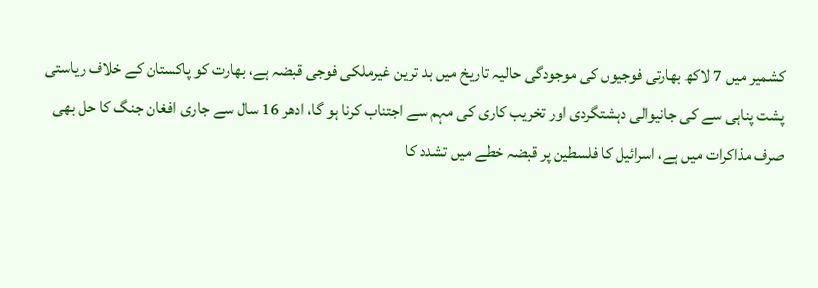کشمیر میں 7 لاکھ بھارتی فوجیوں کی موجودگی حالیہ تاریخ میں بد ترین غیرملکی فوجی قبضہ ہے، بھارت کو پاکستان کے خلاف ریاستی پشت پناہی سے کی جانیوالی دہشتگردی اور تخریب کاری کی مہم سے اجتناب کرنا ہو گا، ادھر 16 سال سے جاری افغان جنگ کا حل بھی صرف مذاکرات میں ہے، اسرائیل کا فلسطین پر قبضہ خطے میں تشدد کا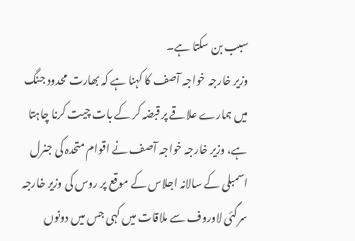سبب بن سکتا ہے۔
وزیر خارجہ خواجہ آصف کا کہنا ہے کہ بھارت محدود جنگ میں ہمارے علاقے پر قبضہ کر کے بات چیت کرنا چاہتا ہے، وزیر خارجہ خواجہ آصف نے اقوام متحدہ کی جنرل اسمبلی کے سالانہ اجلاس کے موقع پر روس کی وزیر خارجہ سرگئی لاوروف سے ملاقات میں کہی جس میں دونوں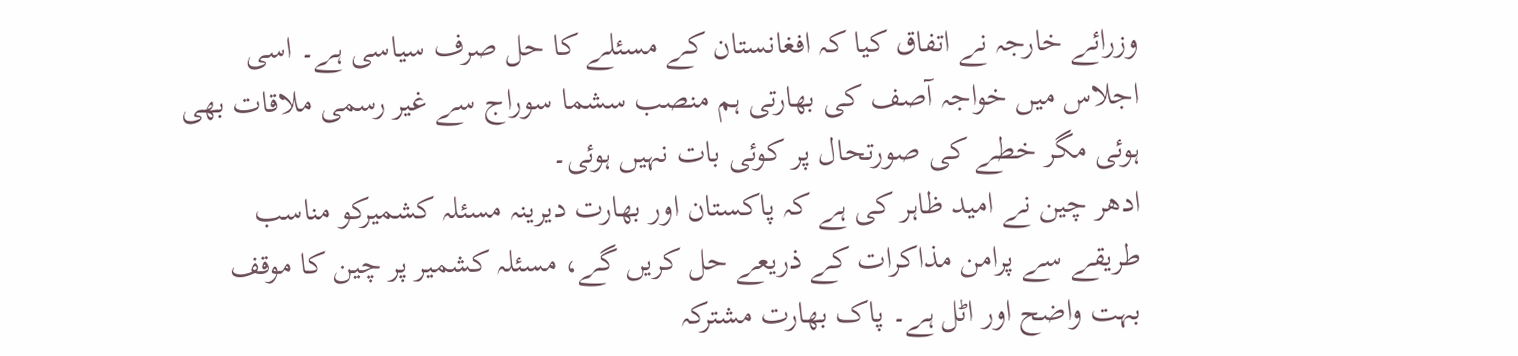وزرائے خارجہ نے اتفاق کیا کہ افغانستان کے مسئلے کا حل صرف سیاسی ہے۔ اسی اجلاس میں خواجہ آصف کی بھارتی ہم منصب سشما سوراج سے غیر رسمی ملاقات بھی ہوئی مگر خطے کی صورتحال پر کوئی بات نہیں ہوئی۔
ادھر چین نے امید ظاہر کی ہے کہ پاکستان اور بھارت دیرینہ مسئلہ کشمیرکو مناسب طریقے سے پرامن مذاکرات کے ذریعے حل کریں گے، مسئلہ کشمیر پر چین کا موقف بہت واضح اور اٹل ہے۔ پاک بھارت مشترکہ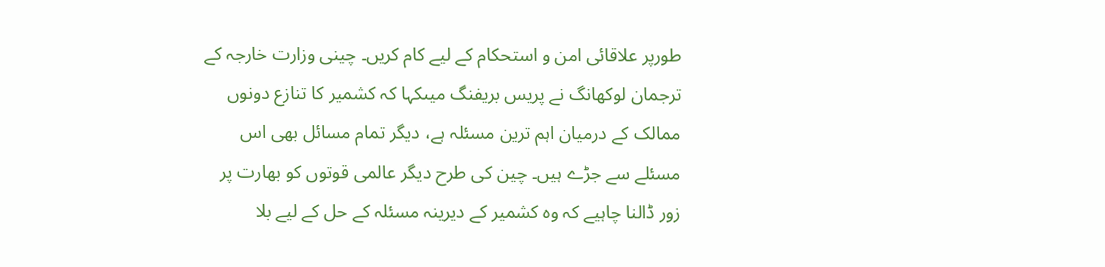طورپر علاقائی امن و استحکام کے لیے کام کریں۔ چینی وزارت خارجہ کے ترجمان لوکھانگ نے پریس بریفنگ میںکہا کہ کشمیر کا تنازع دونوں ممالک کے درمیان اہم ترین مسئلہ ہے، دیگر تمام مسائل بھی اس مسئلے سے جڑے ہیں۔ چین کی طرح دیگر عالمی قوتوں کو بھارت پر زور ڈالنا چاہیے کہ وہ کشمیر کے دیرینہ مسئلہ کے حل کے لیے بلا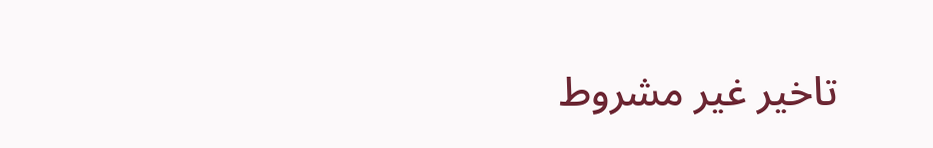تاخیر غیر مشروط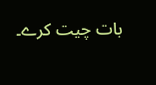بات چیت کرے۔